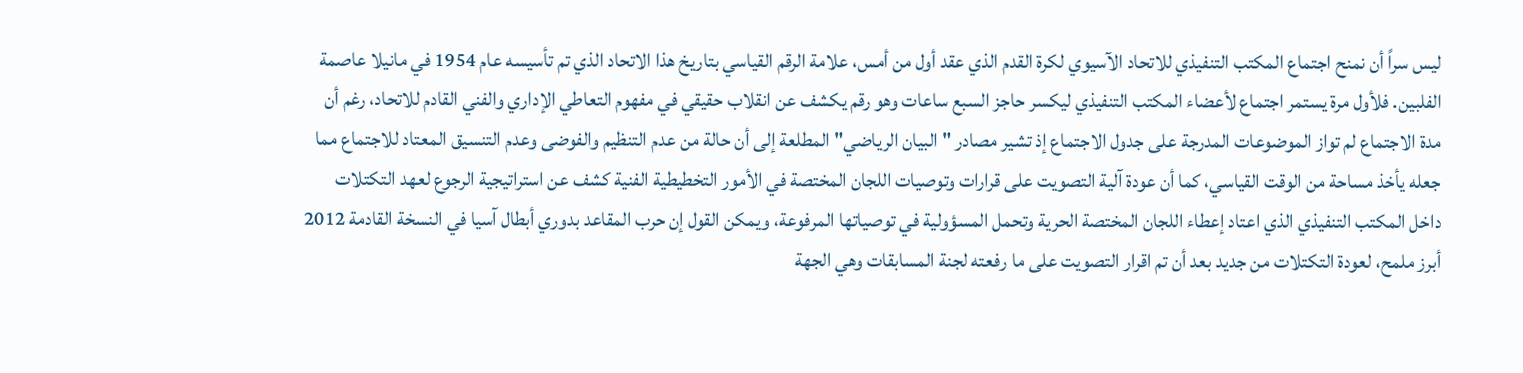ليس سراً أن نمنح اجتماع المكتب التنفيذي للاتحاد الآسيوي لكرة القدم الذي عقد أول من أمس، علامة الرقم القياسي بتاريخ هذا الاتحاد الذي تم تأسيسه عام 1954 في مانيلا عاصمة الفلبين. فلأول مرة يستمر اجتماع لأعضاء المكتب التنفيذي ليكسر حاجز السبع ساعات وهو رقم يكشف عن انقلاب حقيقي في مفهوم التعاطي الإداري والفني القادم للاتحاد، رغم أن مدة الاجتماع لم تواز الموضوعات المدرجة على جدول الاجتماع إذ تشير مصادر "البيان الرياضي" المطلعة إلى أن حالة من عدم التنظيم والفوضى وعدم التنسيق المعتاد للاجتماع مما جعله يأخذ مساحة من الوقت القياسي، كما أن عودة آلية التصويت على قرارات وتوصيات اللجان المختصة في الأمور التخطيطية الفنية كشف عن استراتيجية الرجوع لعهد التكتلات داخل المكتب التنفيذي الذي اعتاد إعطاء اللجان المختصة الحرية وتحمل المسؤولية في توصياتها المرفوعة، ويمكن القول إن حرب المقاعد بدوري أبطال آسيا في النسخة القادمة 2012 أبرز ملمح، لعودة التكتلات من جديد بعد أن تم اقرار التصويت على ما رفعته لجنة المسابقات وهي الجهة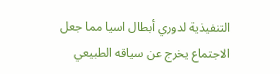التنفيذية لدوري أبطال اسيا مما جعل الاجتماع يخرج عن سياقه الطبيعي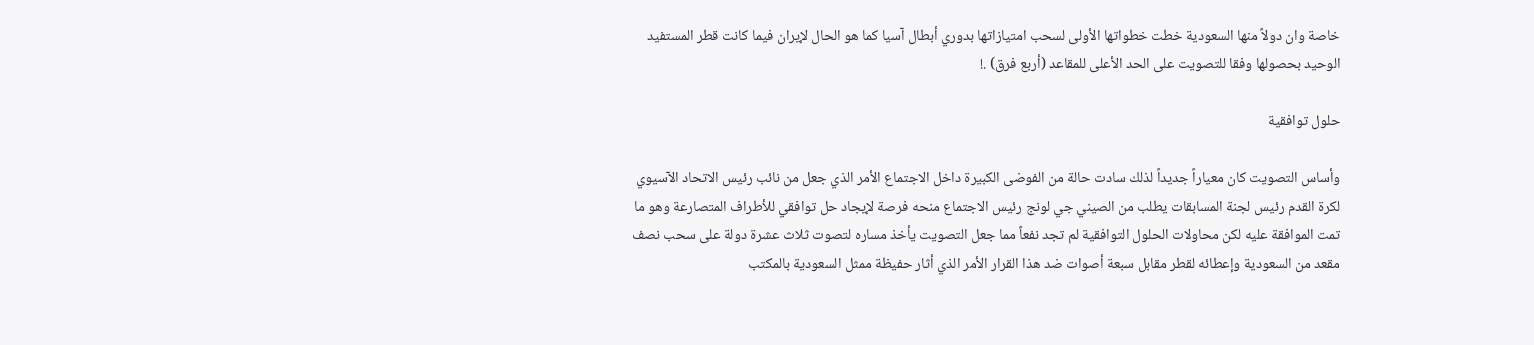خاصة وان دولاً منها السعودية خطت خطواتها الأولى لسحب امتيازاتها بدوري أبطال آسيا كما هو الحال لإيران فيما كانت قطر المستفيد الوحيد بحصولها وفقا للتصويت على الحد الأعلى للمقاعد (أربع فرق) .!

حلول توافقية

وأساس التصويت كان معياراً جديداً لذلك سادت حالة من الفوضى الكبيرة داخل الاجتماع الأمر الذي جعل من نائب رئيس الاتحاد الآسيوي لكرة القدم رئيس لجنة المسابقات يطلب من الصيني جي لونج رئيس الاجتماع منحه فرصة لإيجاد حل توافقي للأطراف المتصارعة وهو ما تمت الموافقة عليه لكن محاولات الحلول التوافقية لم تجد نفعاً مما جعل التصويت يأخذ مساره لتصوت ثلاث عشرة دولة على سحب نصف مقعد من السعودية وإعطائه لقطر مقابل سبعة أصوات ضد هذا القرار الأمر الذي أثار حفيظة ممثل السعودية بالمكتب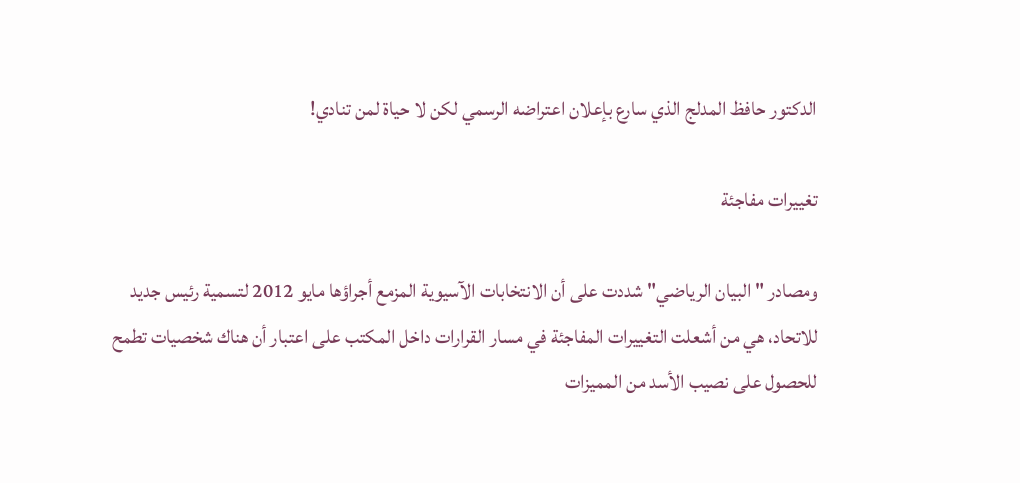الدكتور حافظ المدلج الذي سارع بإعلان اعتراضه الرسمي لكن لا حياة لمن تنادي!

تغييرات مفاجئة

ومصادر "البيان الرياضي" شددت على أن الانتخابات الآسيوية المزمع أجراؤها مايو 2012 لتسمية رئيس جديد للاتحاد، هي من أشعلت التغييرات المفاجئة في مسار القرارات داخل المكتب على اعتبار أن هناك شخصيات تطمح للحصول على نصيب الأسد من المميزات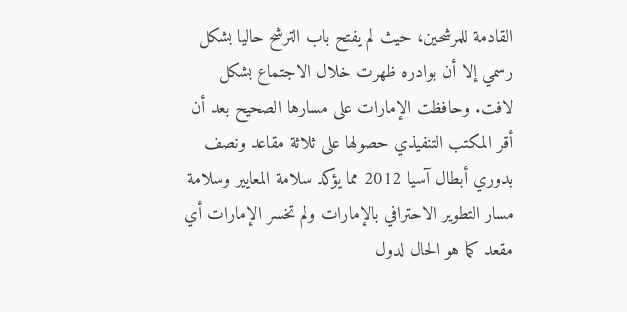القادمة للمرشحين، حيث لم يفتح باب الترشح حاليا بشكل رسمي إلا أن بوادره ظهرت خلال الاجتماع بشكل لافت. وحافظت الإمارات على مسارها الصحيح بعد أن أقر المكتب التنفيذي حصولها على ثلاثة مقاعد ونصف بدوري أبطال آسيا 2012 مما يؤكد سلامة المعايير وسلامة مسار التطوير الاحترافي بالإمارات ولم تخسر الإمارات أي مقعد كما هو الحال لدول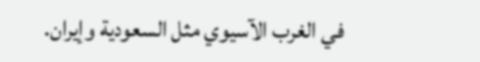في الغرب الآسيوي مثل السعودية وإيران.